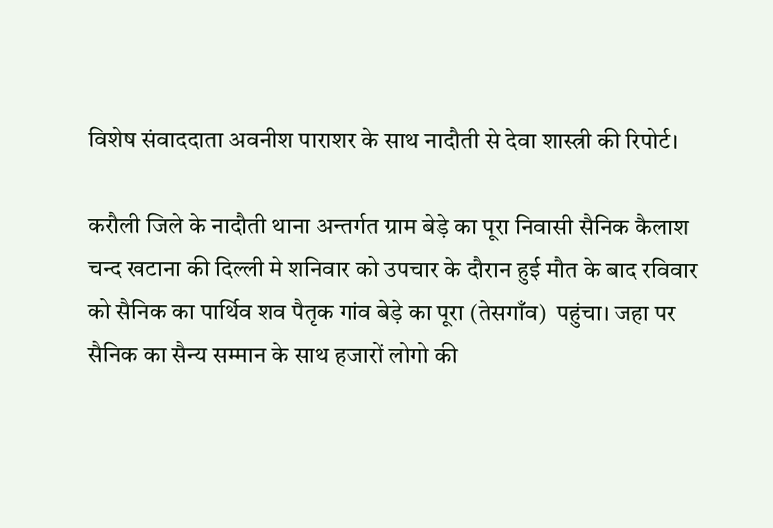विशेष संवाददाता अवनीश पाराशर के साथ नादौती से देवा शास्त्री की रिपोर्ट।

करौली जिले के नादौती थाना अन्तर्गत ग्राम बेड़े का पूरा निवासी सैनिक कैलाश चन्द खटाना की दिल्ली मे शनिवार को उपचार के दौरान हुई मौत के बाद रविवार को सैनिक का पार्थिव शव पैतृक गांव बेड़े का पूरा (तेसगाँव)  पहुंचा। जहा पर सैनिक का सैन्य सम्मान के साथ हजारों लोगो की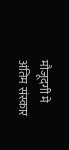मौजूदगी मे अंतिम संस्कार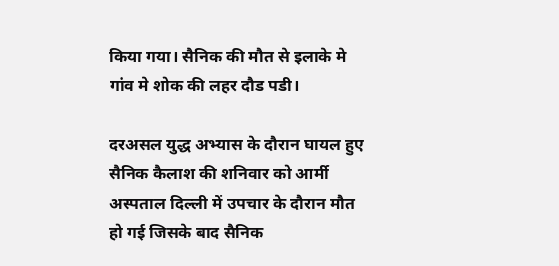किया गया। सैनिक की मौत से इलाके मे गांव मे शोक की लहर दौड पडी।

दरअसल युद्ध अभ्यास के दौरान घायल हुए सैनिक कैलाश की शनिवार को आर्मी अस्पताल दिल्ली में उपचार के दौरान मौत हो गई जिसके बाद सैनिक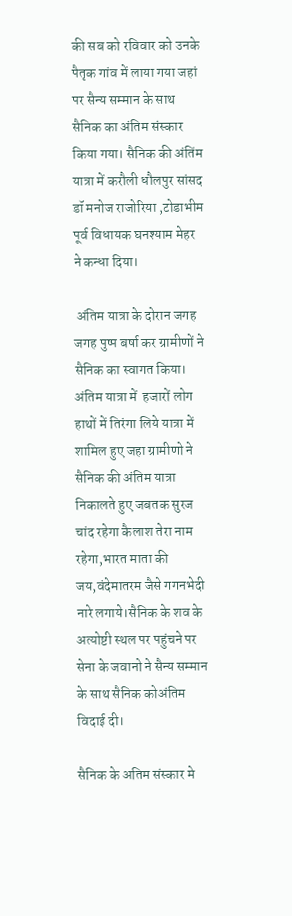की सब को रविवार को उनके पैतृक गांव में लाया गया जहां पर सैन्य सम्मान के साथ सैनिक का अंतिम संस्कार किया गया। सैनिक की अंतिंम यात्रा में करौली धौलपुर सांसद डॉ मनोज राजोरिया ,टोडाभीम पूर्व विधायक घनश्याम मेहर ने कन्धा दिया।

 अंतिम यात्रा के दोरान जगह जगह पुष्प बर्षा कर ग्रामीणों ने सैनिक का स्वागत किया। अंतिम यात्रा में  हजारों लोग हाथों में तिरंगा लिये यात्रा में शामिल हुए जहा ग्रामीणो ने सैनिक की अंतिम यात्रा निकालते हुए जबतक सुरज चांद रहेगा कैलाश तेरा नाम रहेगा,भारत माता की जय,वंदेमातरम जैसे गगनभेदी नारे लगाये।सैनिक के शव के अत्योष्टी स्थल पर पहुंचने पर सेना के जवानो ने सैन्य सम्मान के साथ सैनिक कोअंतिम विदाई दी।

सैनिक के अतिम संस्कार मे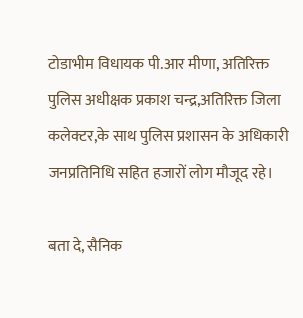टोडाभीम विधायक पी.आर मीणा, अतिरिक्त पुलिस अधीक्षक प्रकाश चन्द्र,अतिरिक्त जिला कलेक्टर,के साथ पुलिस प्रशासन के अधिकारी जनप्रतिनिधि सहित हजारों लोग मौजूद रहे।

बता दे, सैनिक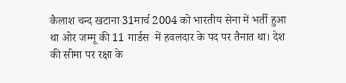कैलाश चन्द खटाना 31मार्च 2004 को भारतीय सेना में भर्ती हुआ था ओर जम्मू की 11 गार्डस  में हवलदार के पद पर तैनात था। देश की सीमा पर रक्षा के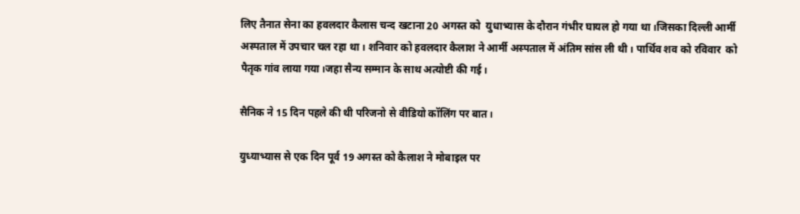लिए तैनात सेना का हवलदार कैलास चन्द खटाना 20 अगस्त को  युधाभ्यास के दौरान गंभीर घायल हो गया था।जिसका दिल्ली आर्मी अस्पताल में उपचार चल रहा था। शनिवार को हवलदार कैलाश ने आर्मी अस्पताल में अंतिम सांस ली थी। पार्थिव शव को रविवार  को पैतृक गांव लाया गया।जहा सैन्य सम्मान के साथ अत्योष्टी की गई।

सैनिक ने 15 दिन पहले की थी परिजनो से वीडियो कॉलिंग पर बात।

युध्याभ्यास से एक दिन पूर्व 19 अगस्त को कैलाश ने मोबाइल पर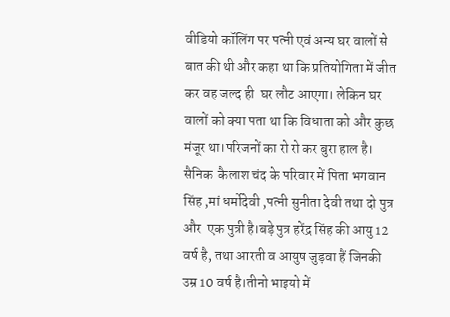वीडियो कॉलिंग पर पत्नी एवं अन्य घर वालों से बात की थी और कहा था कि प्रतियोगिता में जीत कर वह जल्द ही  घर लौट आएगा। लेकिन घर वालों को क्या पता था कि विधाता को और कुछ मंजूर था।परिजनों का रो रो कर बुरा हाल है। सैनिक  कैलाश चंद के परिवार में पिता भगवान सिंह ,मां धर्मोदेवी ,पत्नी सुनीता देवी तथा दो पुत्र और  एक पुत्री है।बड़े पुत्र हरेंद्र सिंह की आयु 12 वर्ष है, तथा आरती व आयुष जुड़वा हैं जिनकी  उम्र 10 वर्ष है।तीनो भाइयो में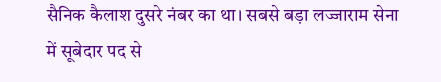सैनिक कैलाश दुसरे नंबर का था। सबसे बड़ा लज्जाराम सेना में सूबेदार पद से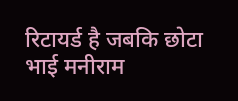रिटायर्ड है जबकि छोटा भाई मनीराम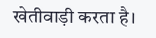खेतीवाड़ी करता है।